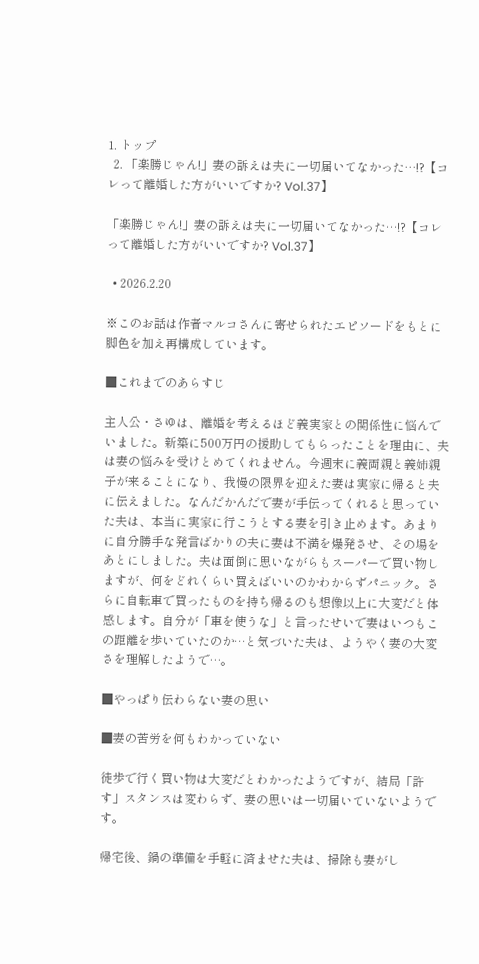1. トップ
  2. 「楽勝じゃん!」妻の訴えは夫に一切届いてなかった…!?【コレって離婚した方がいいですか? Vol.37】

「楽勝じゃん!」妻の訴えは夫に一切届いてなかった…!?【コレって離婚した方がいいですか? Vol.37】

  • 2026.2.20

※このお話は作者マルコさんに寄せられたエピソードをもとに脚色を加え再構成しています。

■これまでのあらすじ

主人公・さゆは、離婚を考えるほど義実家との関係性に悩んでいました。新築に500万円の援助してもらったことを理由に、夫は妻の悩みを受けとめてくれません。今週末に義両親と義姉親子が来ることになり、我慢の限界を迎えた妻は実家に帰ると夫に伝えました。なんだかんだで妻が手伝ってくれると思っていた夫は、本当に実家に行こうとする妻を引き止めます。あまりに自分勝手な発言ばかりの夫に妻は不満を爆発させ、その場をあとにしました。夫は面倒に思いながらもスーパーで買い物しますが、何をどれくらい買えばいいのかわからずパニック。さらに自転車で買ったものを持ち帰るのも想像以上に大変だと体感します。自分が「車を使うな」と言ったせいで妻はいつもこの距離を歩いていたのか…と気づいた夫は、ようやく妻の大変さを理解したようで…。

■やっぱり伝わらない妻の思い

■妻の苦労を何もわかっていない

徒歩で行く買い物は大変だとわかったようですが、結局「許す」スタンスは変わらず、妻の思いは一切届いていないようです。

帰宅後、鍋の準備を手軽に済ませた夫は、掃除も妻がし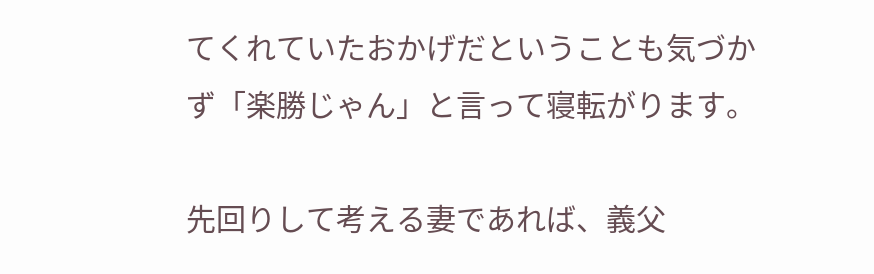てくれていたおかげだということも気づかず「楽勝じゃん」と言って寝転がります。

先回りして考える妻であれば、義父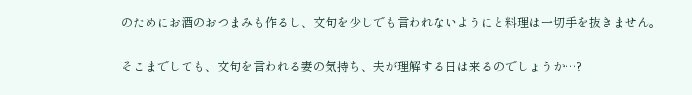のためにお酒のおつまみも作るし、文句を少しでも言われないようにと料理は一切手を抜きません。

そこまでしても、文句を言われる妻の気持ち、夫が理解する日は来るのでしょうか…?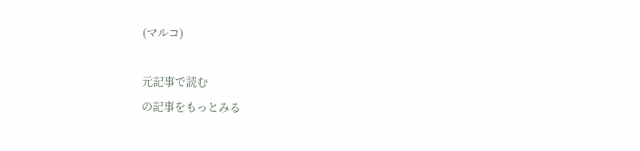(マルコ)

元記事で読む
の記事をもっとみる